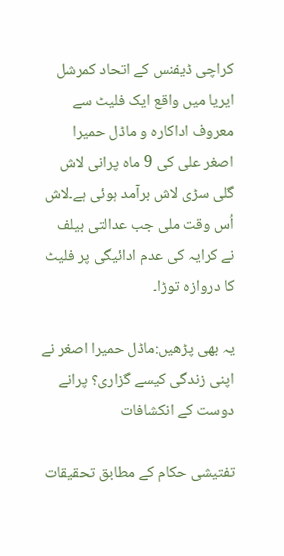کراچی ڈیفنس کے اتحاد کمرشل ایریا میں واقع ایک فلیٹ سے معروف اداکارہ و ماڈل حمیرا اصغر علی کی 9 ماہ پرانی لاش گلی سڑی لاش برآمد ہوئی ہے۔لاش اُس وقت ملی جب عدالتی بیلف نے کرایہ کی عدم ادائیگی پر فلیٹ کا دروازہ توڑا۔

یہ بھی پڑھیں:ماڈل حمیرا اصغر نے اپنی زندگی کیسے گزاری؟ پرانے دوست کے انکشافات

تفتیشی حکام کے مطابق تحقیقات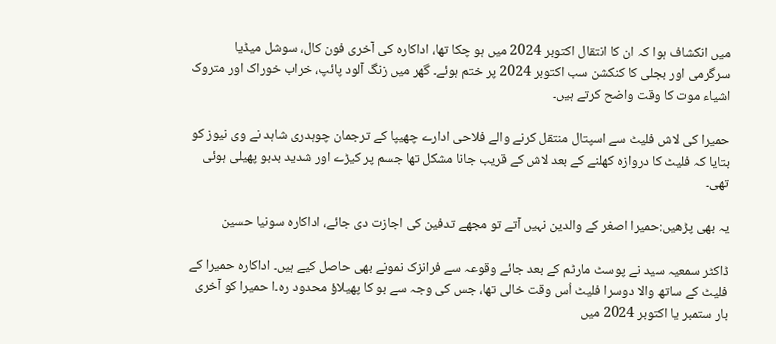میں انکشاف ہوا کہ ان کا انتقال اکتوبر 2024 میں ہو چکا تھا، اداکارہ کی آخری فون کال، سوشل میڈیا سرگرمی اور بجلی کا کنکشن سب اکتوبر 2024 پر ختم ہوئے۔ گھر میں زنگ آلود پائپ، خراب خوراک اور متروک اشیاء موت کا وقت واضح کرتے ہیں۔

حمیرا کی لاش فلیٹ سے اسپتال منتقل کرنے والے فلاحی ادارے چھیپا کے ترجمان چوہدری شاہد نے وی نیوز کو بتایا کہ فلیٹ کا دروازہ کھلنے کے بعد لاش کے قریب جانا مشکل تھا جسم پر کیڑے اور شدید بدبو پھیلی ہوئی تھی۔

یہ بھی پڑھیں:حمیرا اصغر کے والدین نہیں آتے تو مجھے تدفین کی اجازت دی جائے، اداکارہ سونیا حسین

ڈاکٹر سمعیہ سید نے پوسٹ مارٹم کے بعد جائے وقوعہ سے فرانزک نمونے بھی حاصل کیے ہیں۔ اداکارہ حمیرا کے فلیٹ کے ساتھ والا دوسرا فلیٹ اُس وقت خالی تھا، جس کی وجہ سے بو کا پھیلاؤ محدود رہ۔ا حمیرا کو آخری بار ستمبر یا اکتوبر 2024 میں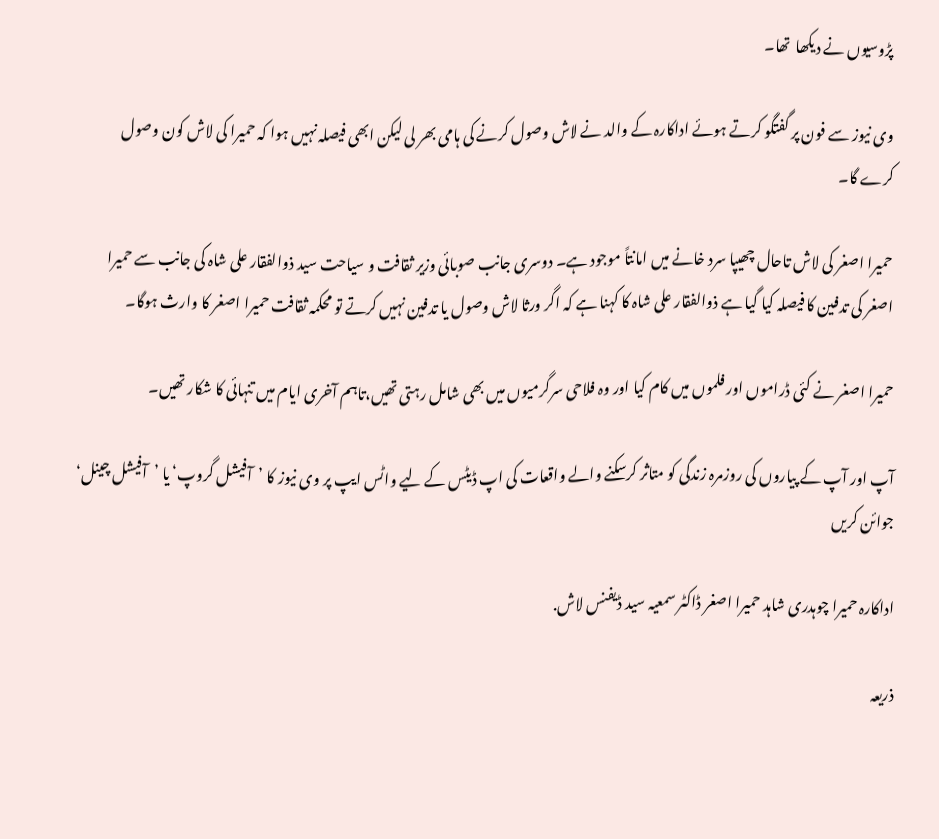پڑوسیوں نے دیکھا  تھا۔

وی نیوز سے فون پر گفتگو کرتے ہوئے اداکارہ کے والد نے لاش وصول کرنے کی ہامی بھر لی لیکن ابھی فیصلہ نہیں ہوا کہ حمیرا کی لاش کون وصول کرے گا۔

حمیرا اصغر کی لاش تاحال چھیپا سرد خانے میں امانتاً موجود ہے۔ دوسری جانب صوبائی وزیر ثقافت و سیاحت سید ذوالفقار علی شاہ کی جانب سے حمیرا اصغر کی تدفین کا فیصلہ کیا گیا ہے ذوالفقار علی شاہ کا کہنا ہے کہ اگر ورثا لاش وصول یا تدفین نہیں کرتے تو محکمہ ثقافت حمیرا اصغر کا وارث ہوگا۔

حمیرا اصغر نے کئی ڈراموں اور فلموں میں کام کیا اور وہ فلاحی سرگرمیوں میں بھی شامل رہتی تھیں،تاہم آخری ایام میں تنہائی کا شکار تھیں۔

آپ اور آپ کے پیاروں کی روزمرہ زندگی کو متاثر کرسکنے والے واقعات کی اپ ڈیٹس کے لیے واٹس ایپ پر وی نیوز کا ’آفیشل گروپ‘ یا ’آفیشل چینل‘ جوائن کریں

اداکارہ حمیرا چوہدری شاہد حمیرا اصغر ڈاکٹر سمعیہ سید ڈیفنس لاش.

ذریعہ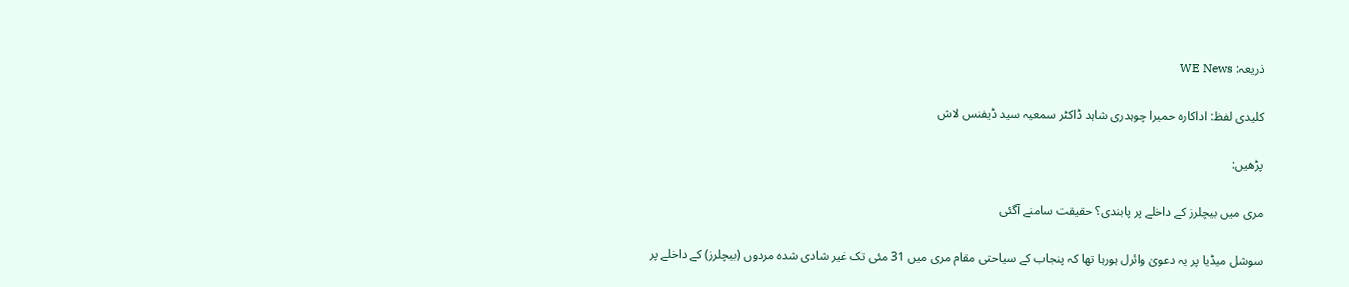ذریعہ: WE News

کلیدی لفظ: اداکارہ حمیرا چوہدری شاہد ڈاکٹر سمعیہ سید ڈیفنس لاش

پڑھیں:

مری میں بیچلرز کے داخلے پر پابندی؟ حقیقت سامنے آگئی

سوشل میڈیا پر یہ دعویٰ وائرل ہورہا تھا کہ پنجاب کے سیاحتی مقام مری میں 31 مئی تک غیر شادی شدہ مردوں (بیچلرز) کے داخلے پر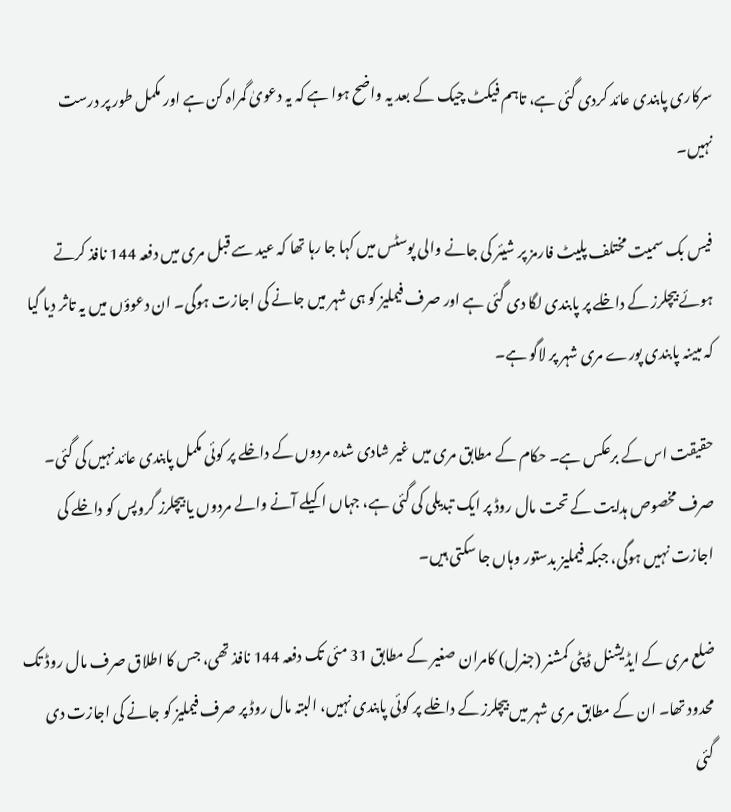سرکاری پابندی عائد کردی گئی ہے، تاہم فیکٹ چیک کے بعد یہ واضح ہوا ہے کہ یہ دعویٰ گمراہ کن ہے اور مکمل طور پر درست نہیں۔

فیس بک سمیت مختلف پلیٹ فارمز پر شیئر کی جانے والی پوسٹس میں کہا جا رہا تھا کہ عید سے قبل مری میں دفعہ 144 نافذ کرتے ہوئے بیچلرز کے داخلے پر پابندی لگا دی گئی ہے اور صرف فیملیز کو ہی شہر میں جانے کی اجازت ہوگی۔ ان دعوؤں میں یہ تاثر دیا گیا کہ مبینہ پابندی پورے مری شہر پر لاگو ہے۔

حقیقت اس کے برعکس ہے۔ حکام کے مطابق مری میں غیر شادی شدہ مردوں کے داخلے پر کوئی مکمل پابندی عائد نہیں کی گئی۔ صرف مخصوص ہدایت کے تحت مال روڈ پر ایک تبدیلی کی گئی ہے، جہاں اکیلے آنے والے مردوں یا بیچلرز گروپس کو داخلے کی اجازت نہیں ہوگی، جبکہ فیملیز بدستور وہاں جا سکتی ہیں۔

ضلع مری کے ایڈیشنل ڈپٹی کمشنر (جنرل) کامران صغیر کے مطابق 31 مئی تک دفعہ 144 نافذ تھی، جس کا اطلاق صرف مال روڈ تک محدود تھا۔ ان کے مطابق مری شہر میں بیچلرز کے داخلے پر کوئی پابندی نہیں، البتہ مال روڈ پر صرف فیملیز کو جانے کی اجازت دی گئی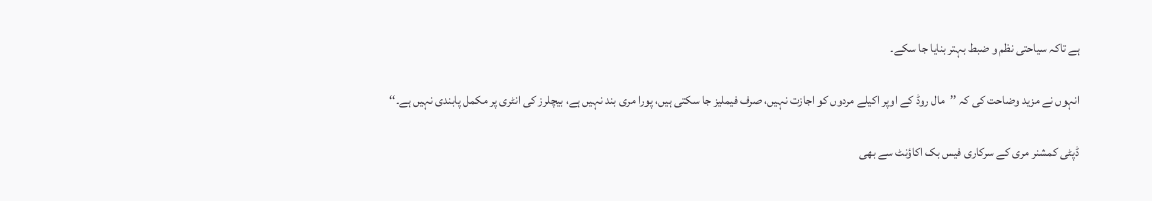ہے تاکہ سیاحتی نظم و ضبط بہتر بنایا جا سکے۔

انہوں نے مزید وضاحت کی کہ ’’مال روڈ کے اوپر اکیلے مردوں کو اجازت نہیں، صرف فیملیز جا سکتی ہیں، پورا مری بند نہیں ہے، بیچلرز کی انٹری پر مکمل پابندی نہیں ہے۔‘‘

ڈپٹی کمشنر مری کے سرکاری فیس بک اکاؤنٹ سے بھی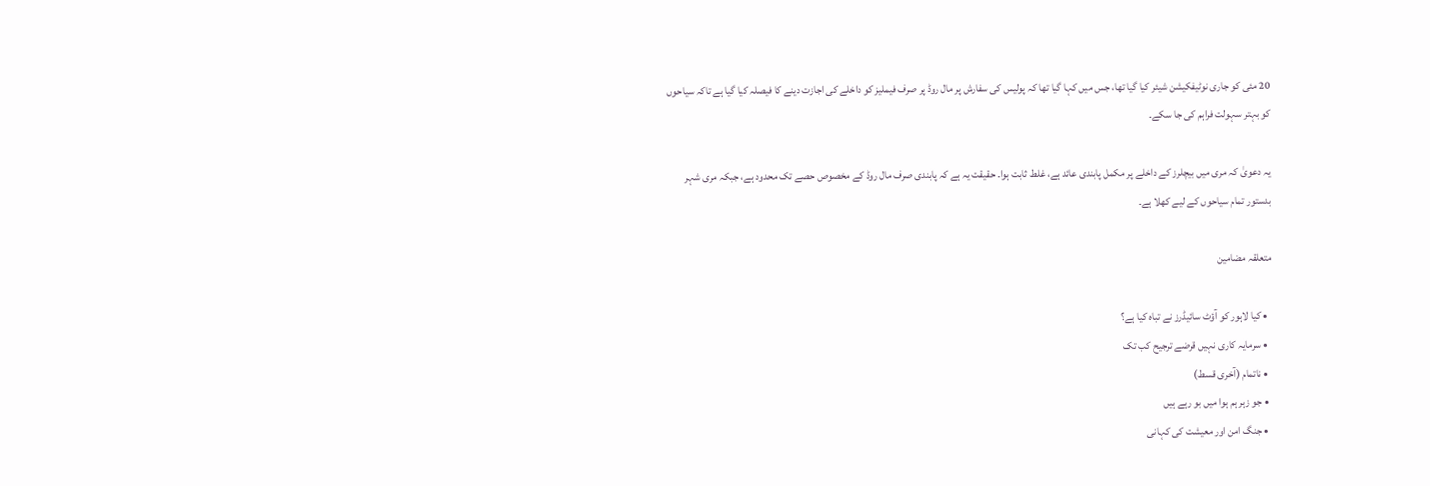20 مئی کو جاری نوٹیفکیشن شیئر کیا گیا تھا، جس میں کہا گیا تھا کہ پولیس کی سفارش پر مال روڈ پر صرف فیملیز کو داخلے کی اجازت دینے کا فیصلہ کیا گیا ہے تاکہ سیاحوں کو بہتر سہولت فراہم کی جا سکے۔

یہ دعویٰ کہ مری میں بیچلرز کے داخلے پر مکمل پابندی عائد ہے، غلط ثابت ہوا۔ حقیقت یہ ہے کہ پابندی صرف مال روڈ کے مخصوص حصے تک محدود ہے، جبکہ مری شہر بدستور تمام سیاحوں کے لیے کھلا ہے۔

متعلقہ مضامین

  • کیا لاہور کو آؤٹ سائیڈرز نے تباہ کیا ہے؟
  • سرمایہ کاری نہیں قرضے ترجیح کب تک
  • ناتمام (آخری قسط)
  • جو زہر ہم ہوا میں بو رہے ہیں
  • جنگ امن اور معیشت کی کہانی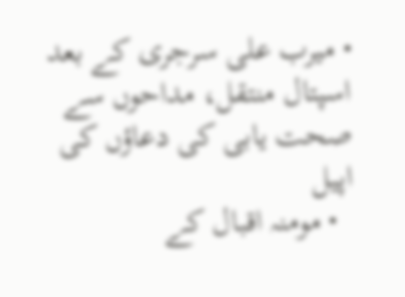• میرب علی سرجری کے بعد اسپتال منتقل، مداحوں سے صحت یابی کی دعاؤں کی اپیل
  • مومنہ اقبال کے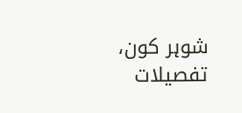شوہر کون، تفصیلات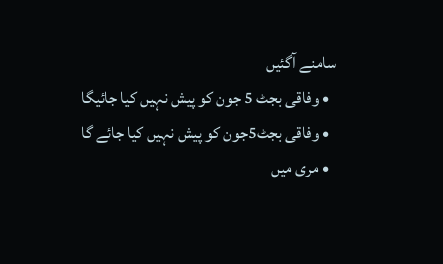سامنے آگئیں
  • وفاقی بجٹ 5 جون کو پیش نہیں کیا جائیگا
  • وفاقی بجٹ5جون کو پیش نہیں کیا جائے گا
  • مری میں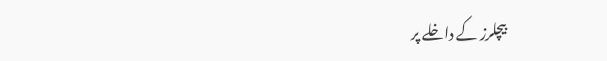بیچلرز کے داخلے پر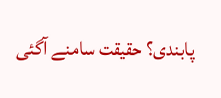پابندی؟ حقیقت سامنے آگئی